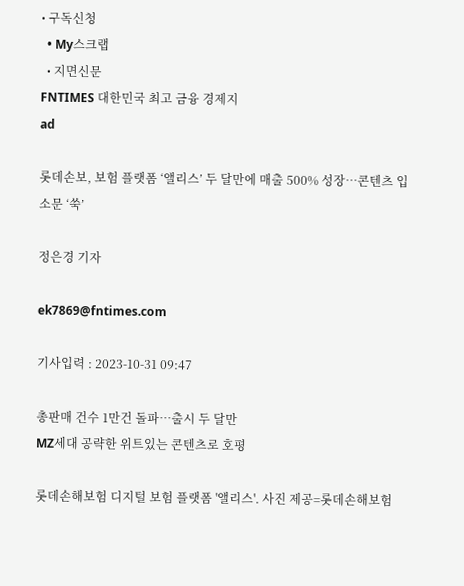• 구독신청
  • My스크랩
  • 지면신문
FNTIMES 대한민국 최고 금융 경제지
ad

롯데손보, 보험 플랫폼 ‘앨리스’ 두 달만에 매출 500% 성장…콘텐츠 입소문 ‘쑥’

정은경 기자

ek7869@fntimes.com

기사입력 : 2023-10-31 09:47

총판매 건수 1만건 돌파…출시 두 달만
MZ세대 공략한 위트있는 콘텐츠로 호평

롯데손해보험 디지털 보험 플랫폼 '앨리스'. 사진 제공=롯데손해보험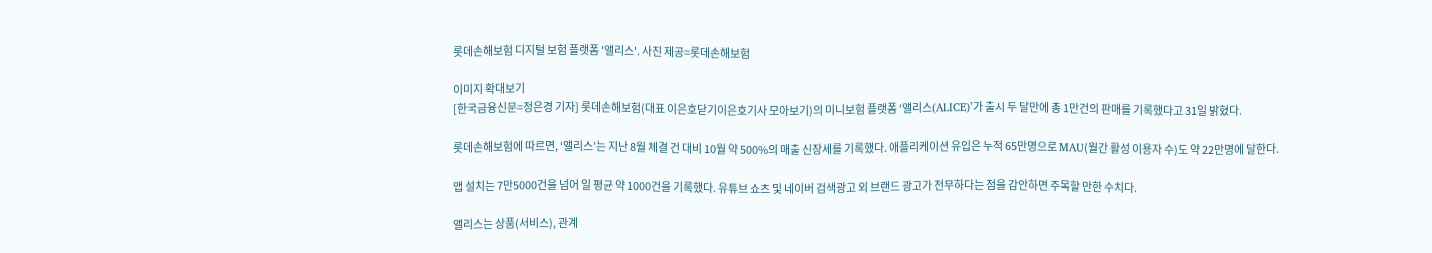롯데손해보험 디지털 보험 플랫폼 '앨리스'. 사진 제공=롯데손해보험

이미지 확대보기
[한국금융신문=정은경 기자] 롯데손해보험(대표 이은호닫기이은호기사 모아보기)의 미니보험 플랫폼 ‘앨리스(ALICE)’가 출시 두 달만에 총 1만건의 판매를 기록했다고 31일 밝혔다.

롯데손해보험에 따르면, ‘앨리스’는 지난 8월 체결 건 대비 10월 약 500%의 매출 신장세를 기록했다. 애플리케이션 유입은 누적 65만명으로 MAU(월간 활성 이용자 수)도 약 22만명에 달한다.

앱 설치는 7만5000건을 넘어 일 평균 약 1000건을 기록했다. 유튜브 쇼츠 및 네이버 검색광고 외 브랜드 광고가 전무하다는 점을 감안하면 주목할 만한 수치다.

앨리스는 상품(서비스), 관계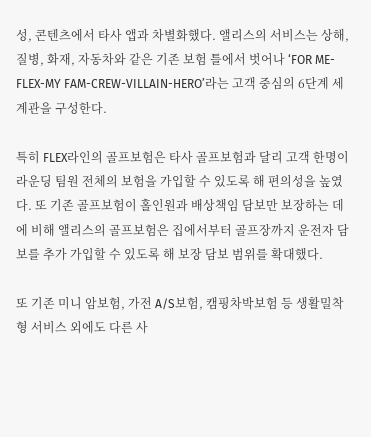성, 콘텐츠에서 타사 앱과 차별화했다. 앨리스의 서비스는 상해, 질병, 화재, 자동차와 같은 기존 보험 틀에서 벗어나 ‘FOR ME-FLEX-MY FAM-CREW-VILLAIN-HERO’라는 고객 중심의 6단계 세계관을 구성한다.

특히 FLEX라인의 골프보험은 타사 골프보험과 달리 고객 한명이 라운딩 팀원 전체의 보험을 가입할 수 있도록 해 편의성을 높였다. 또 기존 골프보험이 홀인원과 배상책임 담보만 보장하는 데에 비해 앨리스의 골프보험은 집에서부터 골프장까지 운전자 담보를 추가 가입할 수 있도록 해 보장 담보 범위를 확대했다.

또 기존 미니 암보험, 가전 A/S보험, 캠핑차박보험 등 생활밀착형 서비스 외에도 다른 사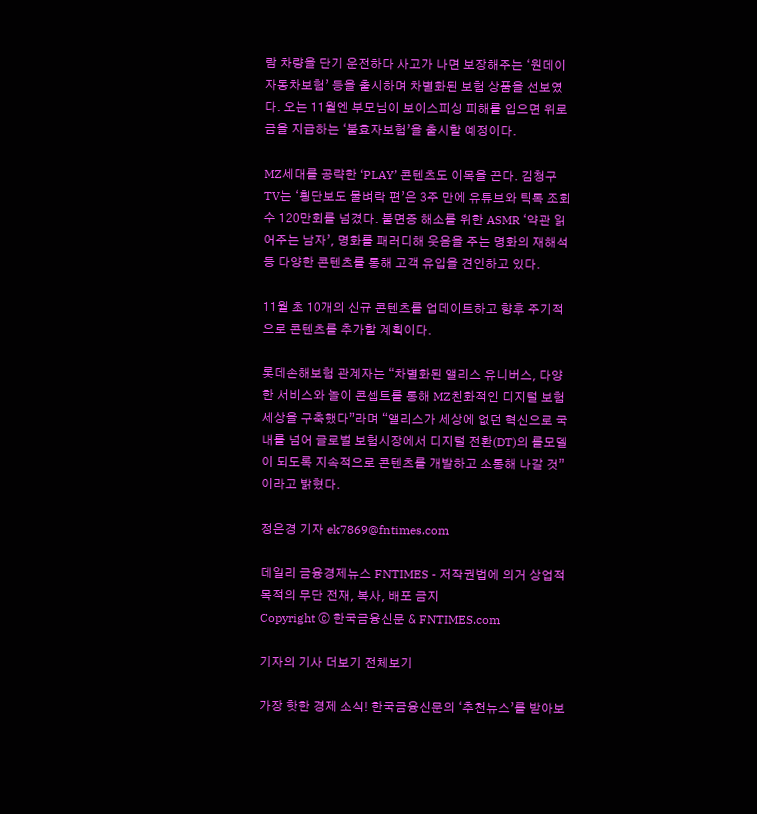람 차량을 단기 운전하다 사고가 나면 보장해주는 ‘원데이자동차보험’ 등을 출시하며 차별화된 보험 상품을 선보였다. 오는 11월엔 부모님이 보이스피싱 피해를 입으면 위로금을 지급하는 ‘불효자보험’을 출시할 예정이다.

MZ세대를 공략한 ‘PLAY’ 콘텐츠도 이목을 끈다. 김청구 TV는 ‘횡단보도 물벼락 편’은 3주 만에 유튜브와 틱톡 조회수 120만회를 넘겼다. 불면증 해소를 위한 ASMR ‘약관 읽어주는 남자’, 명화를 패러디해 웃음을 주는 명화의 재해석 등 다양한 콘텐츠를 통해 고객 유입을 견인하고 있다.

11월 초 10개의 신규 콘텐츠를 업데이트하고 향후 주기적으로 콘텐츠를 추가할 계획이다.

롯데손해보험 관계자는 “차별화된 앨리스 유니버스, 다양한 서비스와 놀이 콘셉트를 통해 MZ친화적인 디지털 보험 세상을 구축했다”라며 “앨리스가 세상에 없던 혁신으로 국내를 넘어 글로벌 보험시장에서 디지털 전환(DT)의 롤모델이 되도록 지속적으로 콘텐츠를 개발하고 소통해 나갈 것”이라고 밝혔다.

정은경 기자 ek7869@fntimes.com

데일리 금융경제뉴스 FNTIMES - 저작권법에 의거 상업적 목적의 무단 전재, 복사, 배포 금지
Copyright ⓒ 한국금융신문 & FNTIMES.com

기자의 기사 더보기 전체보기

가장 핫한 경제 소식! 한국금융신문의 ‘추천뉴스’를 받아보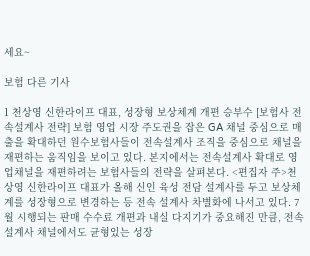세요~

보험 다른 기사

1 천상영 신한라이프 대표, 성장형 보상체계 개편 승부수 [보험사 전속설계사 전략] 보험 영업 시장 주도권을 잡은 GA 채널 중심으로 매출을 확대하던 원수보험사들이 전속설계사 조직을 중심으로 채널을 재편하는 움직임을 보이고 있다. 본지에서는 전속설계사 확대로 영업채널을 재편하려는 보험사들의 전략을 살펴본다. <편집자 주>천상영 신한라이프 대표가 올해 신인 육성 전담 설계사를 두고 보상체계를 성장형으로 변경하는 등 전속 설계사 차별화에 나서고 있다. 7월 시행되는 판매 수수료 개편과 내실 다지기가 중요해진 만큼, 전속설계사 채널에서도 균형있는 성장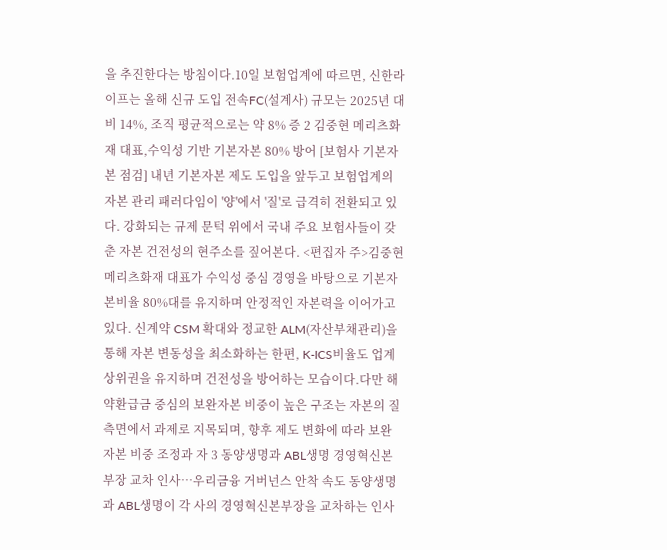을 추진한다는 방침이다.10일 보험업계에 따르면, 신한라이프는 올해 신규 도입 전속FC(설계사) 규모는 2025년 대비 14%, 조직 평균적으로는 약 8% 증 2 김중현 메리츠화재 대표,수익성 기반 기본자본 80% 방어 [보험사 기본자본 점검] 내년 기본자본 제도 도입을 앞두고 보험업계의 자본 관리 패러다임이 '양'에서 '질'로 급격히 전환되고 있다. 강화되는 규제 문턱 위에서 국내 주요 보험사들이 갖춘 자본 건전성의 현주소를 짚어본다. <편집자 주>김중현 메리츠화재 대표가 수익성 중심 경영을 바탕으로 기본자본비율 80%대를 유지하며 안정적인 자본력을 이어가고 있다. 신계약 CSM 확대와 정교한 ALM(자산부채관리)을 통해 자본 변동성을 최소화하는 한편, K-ICS비율도 업계 상위권을 유지하며 건전성을 방어하는 모습이다.다만 해약환급금 중심의 보완자본 비중이 높은 구조는 자본의 질 측면에서 과제로 지목되며, 향후 제도 변화에 따라 보완자본 비중 조정과 자 3 동양생명과 ABL생명 경영혁신본부장 교차 인사…우리금융 거버넌스 안착 속도 동양생명과 ABL생명이 각 사의 경영혁신본부장을 교차하는 인사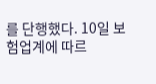를 단행했다. 10일 보험업계에 따르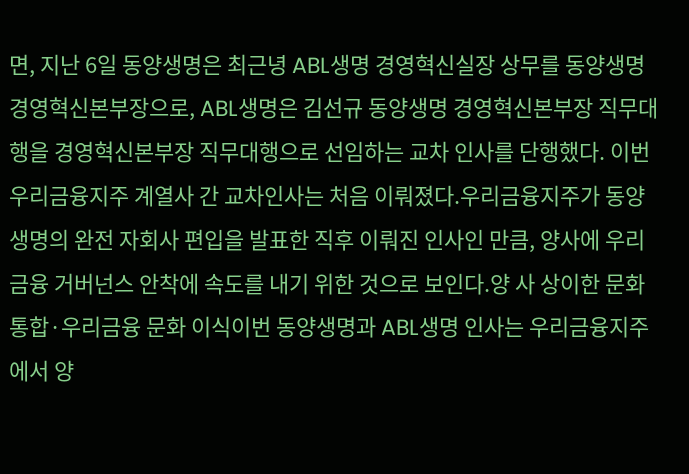면, 지난 6일 동양생명은 최근녕 ABL생명 경영혁신실장 상무를 동양생명 경영혁신본부장으로, ABL생명은 김선규 동양생명 경영혁신본부장 직무대행을 경영혁신본부장 직무대행으로 선임하는 교차 인사를 단행했다. 이번 우리금융지주 계열사 간 교차인사는 처음 이뤄졌다.우리금융지주가 동양생명의 완전 자회사 편입을 발표한 직후 이뤄진 인사인 만큼, 양사에 우리금융 거버넌스 안착에 속도를 내기 위한 것으로 보인다.양 사 상이한 문화 통합·우리금융 문화 이식이번 동양생명과 ABL생명 인사는 우리금융지주에서 양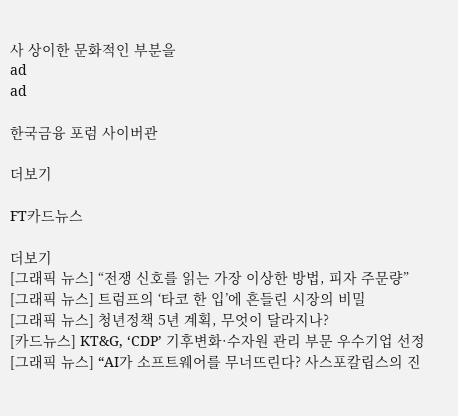사 상이한 문화적인 부분을
ad
ad

한국금융 포럼 사이버관

더보기

FT카드뉴스

더보기
[그래픽 뉴스] “전쟁 신호를 읽는 가장 이상한 방법, 피자 주문량”
[그래픽 뉴스] 트럼프의 ‘타코 한 입’에 흔들린 시장의 비밀
[그래픽 뉴스] 청년정책 5년 계획, 무엇이 달라지나?
[카드뉴스] KT&G, ‘CDP’ 기후변화·수자원 관리 부문 우수기업 선정
[그래픽 뉴스] “AI가 소프트웨어를 무너뜨린다? 사스포칼립스의 진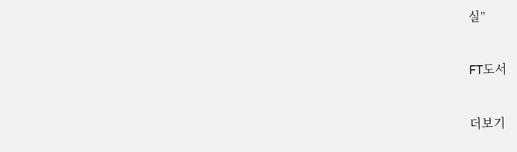실”

FT도서

더보기